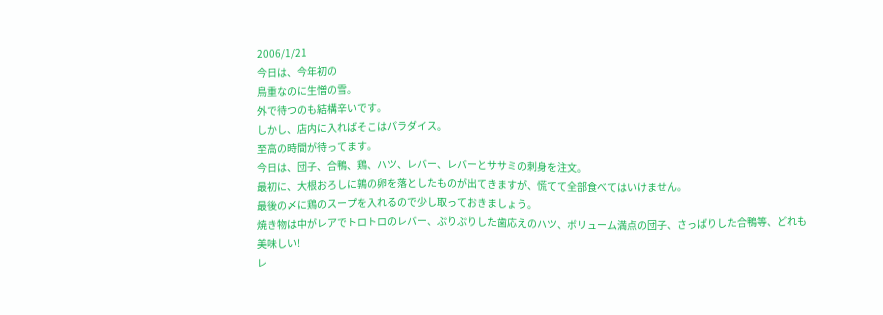2006/1/21
今日は、今年初の
鳥重なのに生憎の雪。
外で待つのも結構辛いです。
しかし、店内に入ればそこはパラダイス。
至高の時間が待ってます。
今日は、団子、合鴨、鶏、ハツ、レバー、レバーとササミの刺身を注文。
最初に、大根おろしに鶉の卵を落としたものが出てきますが、慌てて全部食べてはいけません。
最後の〆に鶏のスープを入れるので少し取っておきましょう。
焼き物は中がレアでトロトロのレバー、ぷりぷりした歯応えのハツ、ボリューム満点の団子、さっぱりした合鴨等、どれも美味しい!
レ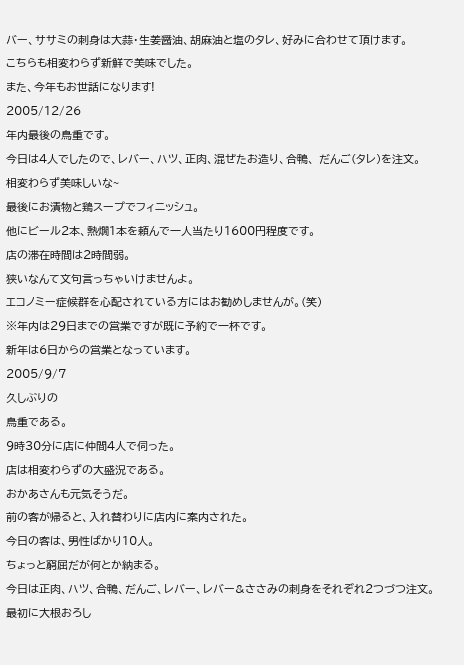バー、ササミの刺身は大蒜・生姜醤油、胡麻油と塩のタレ、好みに合わせて頂けます。
こちらも相変わらず新鮮で美味でした。
また、今年もお世話になります!
2005/12/26
年内最後の鳥重です。
今日は4人でしたので、レバー、ハツ、正肉、混ぜたお造り、合鴨、 だんご(タレ)を注文。
相変わらず美味しいな~
最後にお漬物と鶏スープでフィニッシュ。
他にビール2本、熱燗1本を頼んで一人当たり1600円程度です。
店の滞在時間は2時間弱。
狭いなんて文句言っちゃいけませんよ。
エコノミー症候群を心配されている方にはお勧めしませんが。(笑)
※年内は29日までの営業ですが既に予約で一杯です。
新年は6日からの営業となっています。
2005/9/7
久しぶりの
鳥重である。
9時30分に店に仲間4人で伺った。
店は相変わらずの大盛況である。
おかあさんも元気そうだ。
前の客が帰ると、入れ替わりに店内に案内された。
今日の客は、男性ばかり10人。
ちょっと窮屈だが何とか納まる。
今日は正肉、ハツ、合鴨、だんご、レバー、レバー&ささみの刺身をそれぞれ2つづつ注文。
最初に大根おろし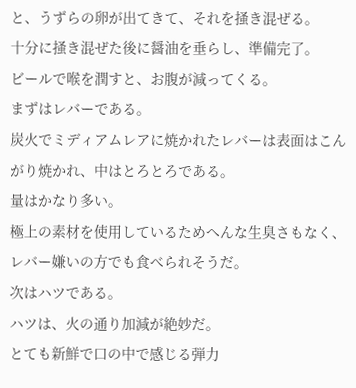と、うずらの卵が出てきて、それを掻き混ぜる。
十分に掻き混ぜた後に醤油を垂らし、準備完了。
ビールで喉を潤すと、お腹が減ってくる。
まずはレバーである。
炭火でミディアムレアに焼かれたレバーは表面はこんがり焼かれ、中はとろとろである。
量はかなり多い。
極上の素材を使用しているためへんな生臭さもなく、レバー嫌いの方でも食べられそうだ。
次はハツである。
ハツは、火の通り加減が絶妙だ。
とても新鮮で口の中で感じる弾力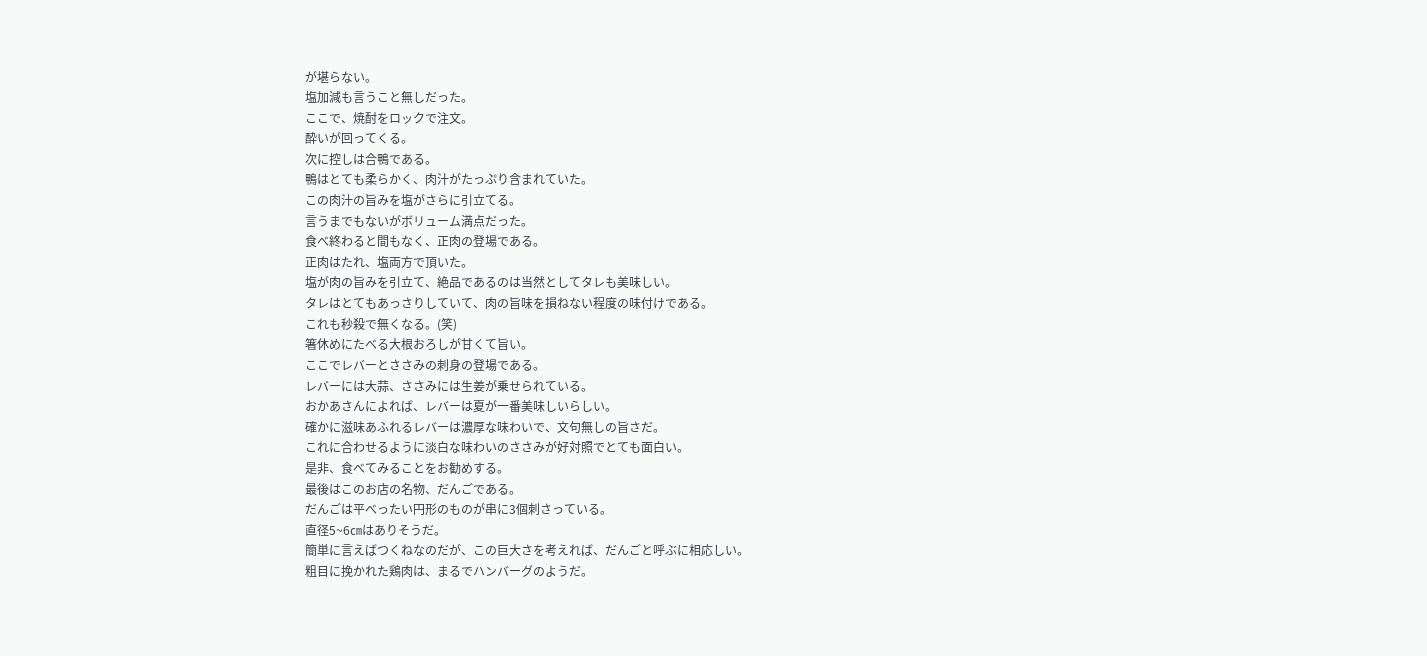が堪らない。
塩加減も言うこと無しだった。
ここで、焼酎をロックで注文。
酔いが回ってくる。
次に控しは合鴨である。
鴨はとても柔らかく、肉汁がたっぷり含まれていた。
この肉汁の旨みを塩がさらに引立てる。
言うまでもないがボリューム満点だった。
食べ終わると間もなく、正肉の登場である。
正肉はたれ、塩両方で頂いた。
塩が肉の旨みを引立て、絶品であるのは当然としてタレも美味しい。
タレはとてもあっさりしていて、肉の旨味を損ねない程度の味付けである。
これも秒殺で無くなる。(笑)
箸休めにたべる大根おろしが甘くて旨い。
ここでレバーとささみの刺身の登場である。
レバーには大蒜、ささみには生姜が乗せられている。
おかあさんによれば、レバーは夏が一番美味しいらしい。
確かに滋味あふれるレバーは濃厚な味わいで、文句無しの旨さだ。
これに合わせるように淡白な味わいのささみが好対照でとても面白い。
是非、食べてみることをお勧めする。
最後はこのお店の名物、だんごである。
だんごは平べったい円形のものが串に3個刺さっている。
直径5~6㎝はありそうだ。
簡単に言えばつくねなのだが、この巨大さを考えれば、だんごと呼ぶに相応しい。
粗目に挽かれた鶏肉は、まるでハンバーグのようだ。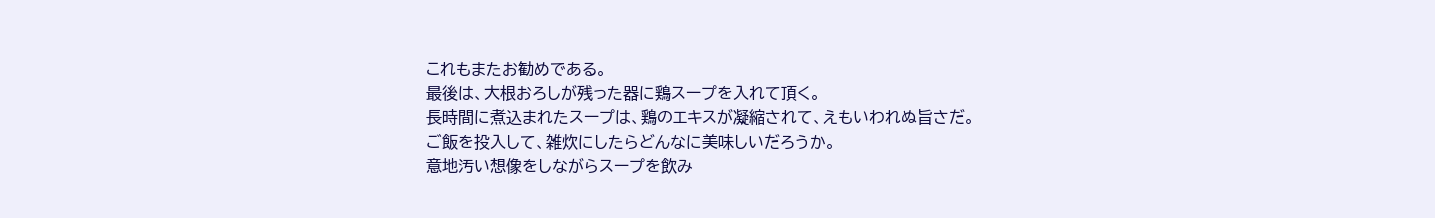これもまたお勧めである。
最後は、大根おろしが残った器に鶏スープを入れて頂く。
長時間に煮込まれたスープは、鶏のエキスが凝縮されて、えもいわれぬ旨さだ。
ご飯を投入して、雑炊にしたらどんなに美味しいだろうか。
意地汚い想像をしながらスープを飲み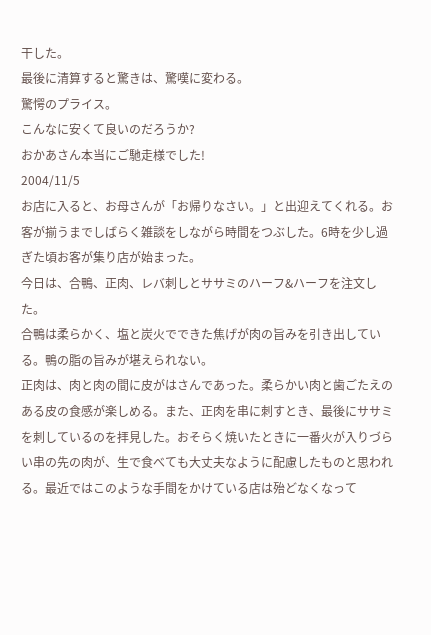干した。
最後に清算すると驚きは、驚嘆に変わる。
驚愕のプライス。
こんなに安くて良いのだろうか?
おかあさん本当にご馳走様でした!
2004/11/5
お店に入ると、お母さんが「お帰りなさい。」と出迎えてくれる。お客が揃うまでしばらく雑談をしながら時間をつぶした。6時を少し過ぎた頃お客が集り店が始まった。
今日は、合鴨、正肉、レバ刺しとササミのハーフ&ハーフを注文した。
合鴨は柔らかく、塩と炭火でできた焦げが肉の旨みを引き出している。鴨の脂の旨みが堪えられない。
正肉は、肉と肉の間に皮がはさんであった。柔らかい肉と歯ごたえのある皮の食感が楽しめる。また、正肉を串に刺すとき、最後にササミを刺しているのを拝見した。おそらく焼いたときに一番火が入りづらい串の先の肉が、生で食べても大丈夫なように配慮したものと思われる。最近ではこのような手間をかけている店は殆どなくなって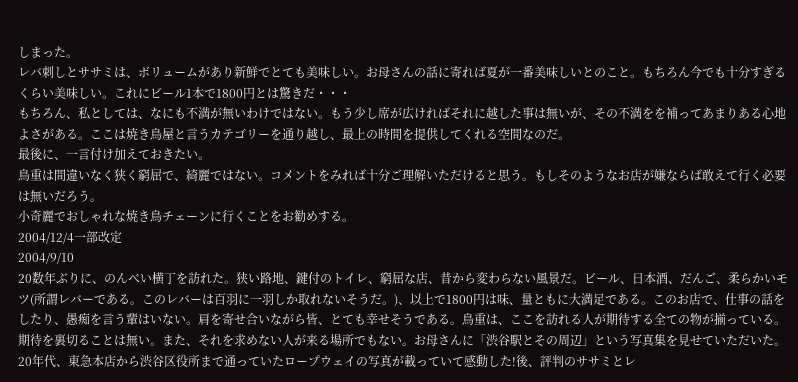しまった。
レバ刺しとササミは、ボリュームがあり新鮮でとても美味しい。お母さんの話に寄れば夏が一番美味しいとのこと。もちろん今でも十分すぎるくらい美味しい。これにビール1本で1800円とは驚きだ・・・
もちろん、私としては、なにも不満が無いわけではない。もう少し席が広ければそれに越した事は無いが、その不満をを補ってあまりある心地よさがある。ここは焼き鳥屋と言うカテゴリーを通り越し、最上の時間を提供してくれる空間なのだ。
最後に、一言付け加えておきたい。
鳥重は間違いなく狭く窮屈で、綺麗ではない。コメントをみれば十分ご理解いただけると思う。もしそのようなお店が嫌ならば敢えて行く必要は無いだろう。
小奇麗でおしゃれな焼き鳥チェーンに行くことをお勧めする。
2004/12/4一部改定
2004/9/10
20数年ぶりに、のんべい横丁を訪れた。狭い路地、鍵付のトイレ、窮屈な店、昔から変わらない風景だ。ビール、日本酒、だんご、柔らかいモツ(所謂レバーである。このレバーは百羽に一羽しか取れないそうだ。)、以上で1800円は味、量ともに大満足である。このお店で、仕事の話をしたり、愚痴を言う輩はいない。肩を寄せ合いながら皆、とても幸せそうである。鳥重は、ここを訪れる人が期待する全ての物が揃っている。期待を裏切ることは無い。また、それを求めない人が来る場所でもない。お母さんに「渋谷駅とその周辺」という写真集を見せていただいた。20年代、東急本店から渋谷区役所まで通っていたロープウェイの写真が載っていて感動した!後、評判のササミとレ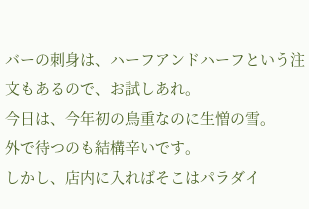バーの刺身は、ハーフアンドハーフという注文もあるので、お試しあれ。
今日は、今年初の鳥重なのに生憎の雪。
外で待つのも結構辛いです。
しかし、店内に入ればそこはパラダイ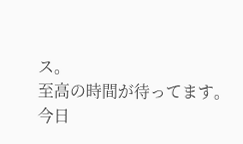ス。
至高の時間が待ってます。
今日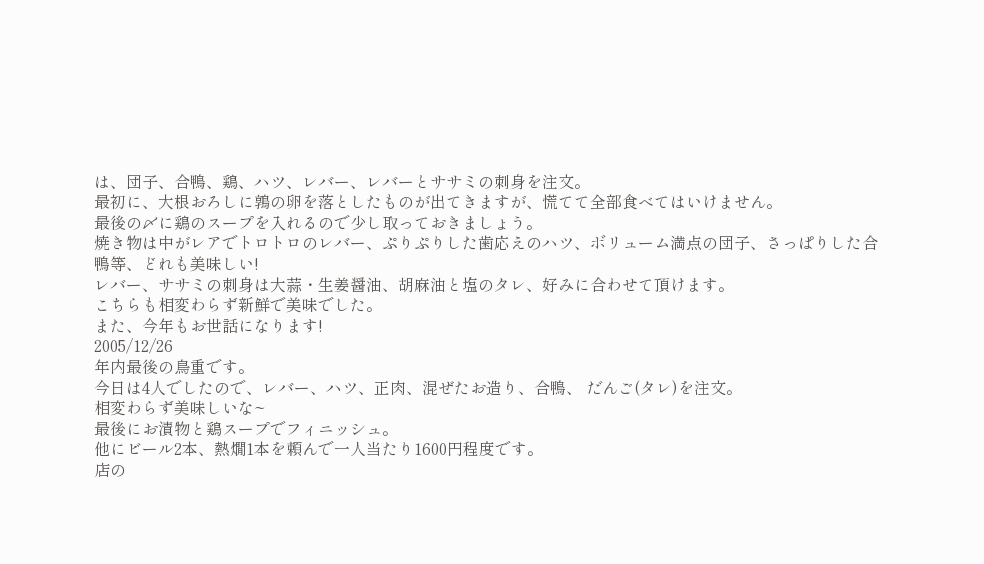は、団子、合鴨、鶏、ハツ、レバー、レバーとササミの刺身を注文。
最初に、大根おろしに鶉の卵を落としたものが出てきますが、慌てて全部食べてはいけません。
最後の〆に鶏のスープを入れるので少し取っておきましょう。
焼き物は中がレアでトロトロのレバー、ぷりぷりした歯応えのハツ、ボリューム満点の団子、さっぱりした合鴨等、どれも美味しい!
レバー、ササミの刺身は大蒜・生姜醤油、胡麻油と塩のタレ、好みに合わせて頂けます。
こちらも相変わらず新鮮で美味でした。
また、今年もお世話になります!
2005/12/26
年内最後の鳥重です。
今日は4人でしたので、レバー、ハツ、正肉、混ぜたお造り、合鴨、 だんご(タレ)を注文。
相変わらず美味しいな~
最後にお漬物と鶏スープでフィニッシュ。
他にビール2本、熱燗1本を頼んで一人当たり1600円程度です。
店の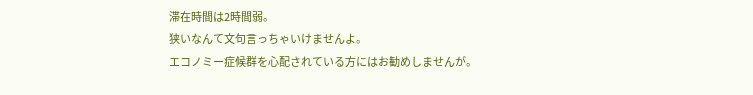滞在時間は2時間弱。
狭いなんて文句言っちゃいけませんよ。
エコノミー症候群を心配されている方にはお勧めしませんが。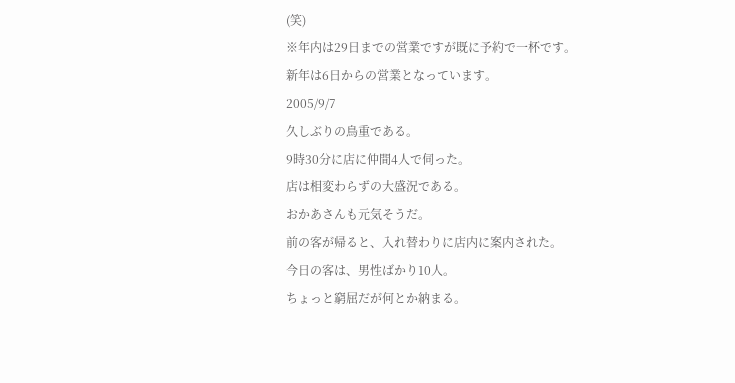(笑)
※年内は29日までの営業ですが既に予約で一杯です。
新年は6日からの営業となっています。
2005/9/7
久しぶりの鳥重である。
9時30分に店に仲間4人で伺った。
店は相変わらずの大盛況である。
おかあさんも元気そうだ。
前の客が帰ると、入れ替わりに店内に案内された。
今日の客は、男性ばかり10人。
ちょっと窮屈だが何とか納まる。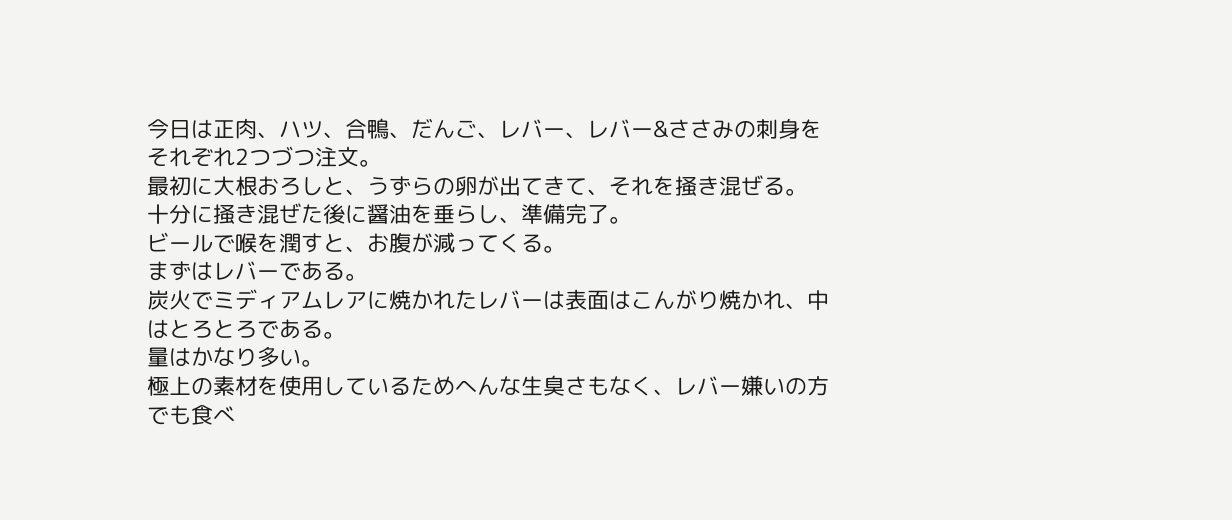今日は正肉、ハツ、合鴨、だんご、レバー、レバー&ささみの刺身をそれぞれ2つづつ注文。
最初に大根おろしと、うずらの卵が出てきて、それを掻き混ぜる。
十分に掻き混ぜた後に醤油を垂らし、準備完了。
ビールで喉を潤すと、お腹が減ってくる。
まずはレバーである。
炭火でミディアムレアに焼かれたレバーは表面はこんがり焼かれ、中はとろとろである。
量はかなり多い。
極上の素材を使用しているためへんな生臭さもなく、レバー嫌いの方でも食べ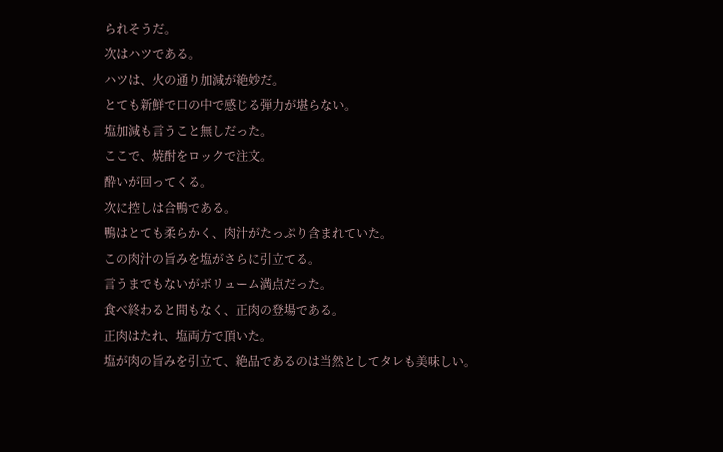られそうだ。
次はハツである。
ハツは、火の通り加減が絶妙だ。
とても新鮮で口の中で感じる弾力が堪らない。
塩加減も言うこと無しだった。
ここで、焼酎をロックで注文。
酔いが回ってくる。
次に控しは合鴨である。
鴨はとても柔らかく、肉汁がたっぷり含まれていた。
この肉汁の旨みを塩がさらに引立てる。
言うまでもないがボリューム満点だった。
食べ終わると間もなく、正肉の登場である。
正肉はたれ、塩両方で頂いた。
塩が肉の旨みを引立て、絶品であるのは当然としてタレも美味しい。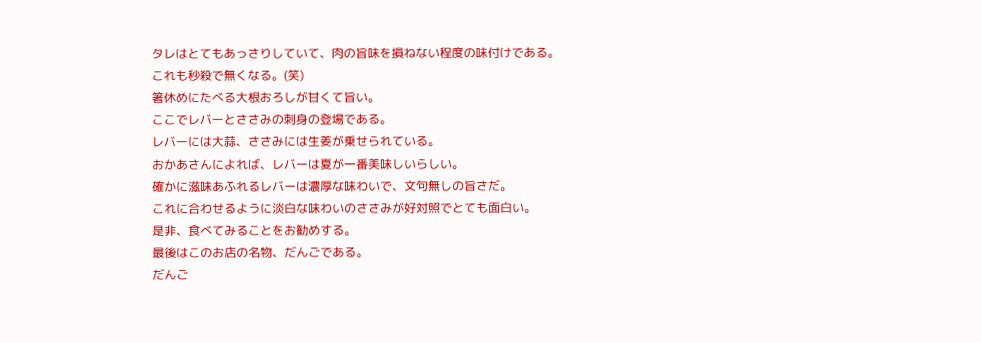タレはとてもあっさりしていて、肉の旨味を損ねない程度の味付けである。
これも秒殺で無くなる。(笑)
箸休めにたべる大根おろしが甘くて旨い。
ここでレバーとささみの刺身の登場である。
レバーには大蒜、ささみには生姜が乗せられている。
おかあさんによれば、レバーは夏が一番美味しいらしい。
確かに滋味あふれるレバーは濃厚な味わいで、文句無しの旨さだ。
これに合わせるように淡白な味わいのささみが好対照でとても面白い。
是非、食べてみることをお勧めする。
最後はこのお店の名物、だんごである。
だんご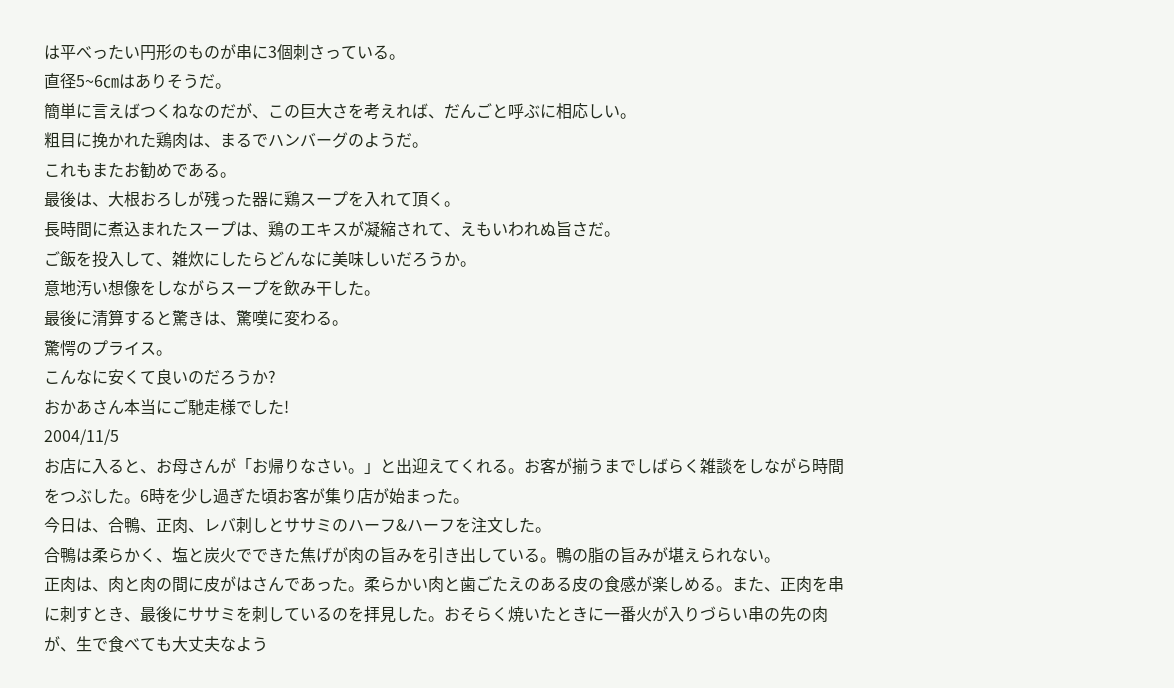は平べったい円形のものが串に3個刺さっている。
直径5~6㎝はありそうだ。
簡単に言えばつくねなのだが、この巨大さを考えれば、だんごと呼ぶに相応しい。
粗目に挽かれた鶏肉は、まるでハンバーグのようだ。
これもまたお勧めである。
最後は、大根おろしが残った器に鶏スープを入れて頂く。
長時間に煮込まれたスープは、鶏のエキスが凝縮されて、えもいわれぬ旨さだ。
ご飯を投入して、雑炊にしたらどんなに美味しいだろうか。
意地汚い想像をしながらスープを飲み干した。
最後に清算すると驚きは、驚嘆に変わる。
驚愕のプライス。
こんなに安くて良いのだろうか?
おかあさん本当にご馳走様でした!
2004/11/5
お店に入ると、お母さんが「お帰りなさい。」と出迎えてくれる。お客が揃うまでしばらく雑談をしながら時間をつぶした。6時を少し過ぎた頃お客が集り店が始まった。
今日は、合鴨、正肉、レバ刺しとササミのハーフ&ハーフを注文した。
合鴨は柔らかく、塩と炭火でできた焦げが肉の旨みを引き出している。鴨の脂の旨みが堪えられない。
正肉は、肉と肉の間に皮がはさんであった。柔らかい肉と歯ごたえのある皮の食感が楽しめる。また、正肉を串に刺すとき、最後にササミを刺しているのを拝見した。おそらく焼いたときに一番火が入りづらい串の先の肉が、生で食べても大丈夫なよう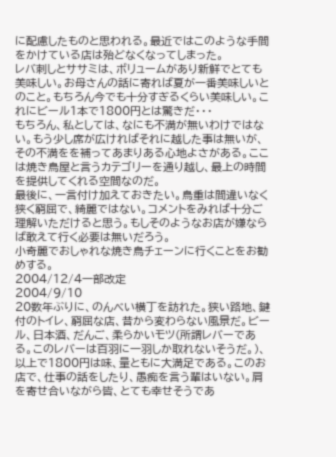に配慮したものと思われる。最近ではこのような手間をかけている店は殆どなくなってしまった。
レバ刺しとササミは、ボリュームがあり新鮮でとても美味しい。お母さんの話に寄れば夏が一番美味しいとのこと。もちろん今でも十分すぎるくらい美味しい。これにビール1本で1800円とは驚きだ・・・
もちろん、私としては、なにも不満が無いわけではない。もう少し席が広ければそれに越した事は無いが、その不満をを補ってあまりある心地よさがある。ここは焼き鳥屋と言うカテゴリーを通り越し、最上の時間を提供してくれる空間なのだ。
最後に、一言付け加えておきたい。鳥重は間違いなく狭く窮屈で、綺麗ではない。コメントをみれば十分ご理解いただけると思う。もしそのようなお店が嫌ならば敢えて行く必要は無いだろう。
小奇麗でおしゃれな焼き鳥チェーンに行くことをお勧めする。
2004/12/4一部改定
2004/9/10
20数年ぶりに、のんべい横丁を訪れた。狭い路地、鍵付のトイレ、窮屈な店、昔から変わらない風景だ。ビール、日本酒、だんご、柔らかいモツ(所謂レバーである。このレバーは百羽に一羽しか取れないそうだ。)、以上で1800円は味、量ともに大満足である。このお店で、仕事の話をしたり、愚痴を言う輩はいない。肩を寄せ合いながら皆、とても幸せそうであ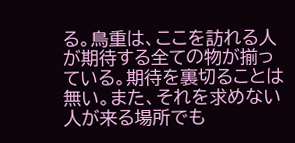る。鳥重は、ここを訪れる人が期待する全ての物が揃っている。期待を裏切ることは無い。また、それを求めない人が来る場所でも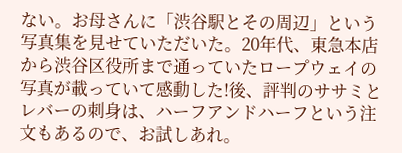ない。お母さんに「渋谷駅とその周辺」という写真集を見せていただいた。20年代、東急本店から渋谷区役所まで通っていたロープウェイの写真が載っていて感動した!後、評判のササミとレバーの刺身は、ハーフアンドハーフという注文もあるので、お試しあれ。